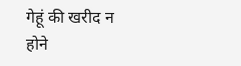गेहूं की खरीद न होने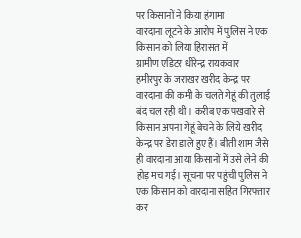पर किसानों ने किया हंगामा
वारदाना लूटने के आरोप में पुलिस ने एक किसान को लिया हिरासत में
ग्रामीण एडिटर धीरेन्द्र रायकवार
हमीरपुर के जराखर खरीद केन्द्र पर वारदाना की कमी के चलते गेहूं की तुलाई बंद चल रही थी। करीब एक पखवारे से किसान अपना गेहूं बेचने के लिये खरीद केन्द्र पर डेरा डाले हुए हैं। बीती शाम जैसे ही वारदाना आया किसानों में उसे लेने की होड़ मच गई। सूचना पर पहुंची पुलिस ने एक किसान को वारदाना सहित गिरफ्तार कर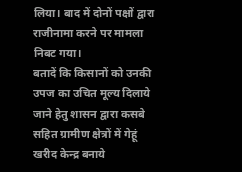लिया। बाद में दोनों पक्षों द्वारा राजीनामा करने पर मामला निबट गया।
बतादें कि किसानों को उनकी उपज का उचित मूल्य दिलाये जाने हेतु शासन द्वारा कसबे सहित ग्रामीण क्षेत्रों में गेहूं खरीद केन्द्र बनाये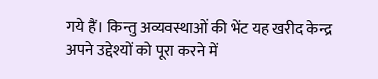गये हैं। किन्तु अव्यवस्थाओं की भेंट यह खरीद केन्द्र अपने उद्देश्यों को पूरा करने में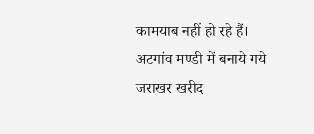कामयाब नहीं हो रहे हैं। अटगांव मण्डी में बनाये गये जराखर खरीद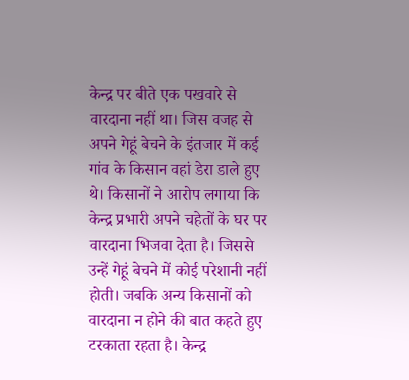केन्द्र पर बीते एक पखवारे से वारदाना नहीं था। जिस वजह से अपने गेहूं बेचने के इंतजार में कई गांव के किसान वहां डेरा डाले हुए थे। किसानों ने आरोप लगाया कि केन्द्र प्रभारी अपने चहेतों के घर पर वारदाना भिजवा देता है। जिससे उन्हें गेहूं बेचने में कोई परेशानी नहीं होती। जबकि अन्य किसानों को वारदाना न होने की बात कहते हुए टरकाता रहता है। केन्द्र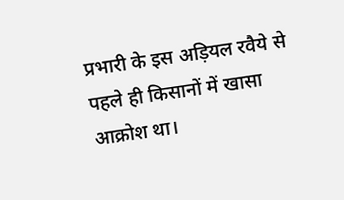प्रभारी के इस अड़ियल रवैये से पहले ही किसानों में खासा आक्रोश था।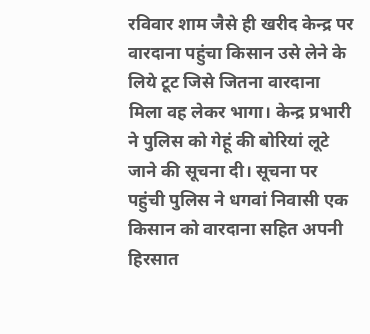रविवार शाम जैसे ही खरीद केन्द्र पर वारदाना पहुंचा किसान उसे लेने के लिये टूट जिसे जितना वारदाना मिला वह लेकर भागा। केन्द्र प्रभारी ने पुलिस को गेहूं की बोरियां लूटे जाने की सूचना दी। सूचना पर पहुंची पुलिस ने धगवां निवासी एक किसान को वारदाना सहित अपनी हिरसात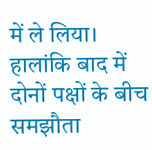में ले लिया। हालांकि बाद में दोनों पक्षों के बीच समझौता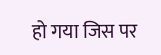हो गया जिस पर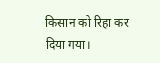किसान को रिहा कर दिया गया।